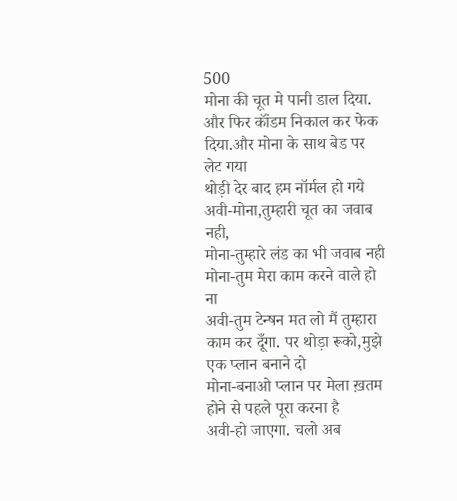500
मोना की चूत मे पानी डाल दिया. और फिर कॉंडम निकाल कर फेक दिया.और मोना के साथ बेड पर लेट गया
थोड़ी देर बाद हम नॉर्मल हो गये
अवी-मोना,तुम्हारी चूत का जवाब नही,
मोना-तुम्हारे लंड का भी जवाब नही
मोना-तुम मेरा काम करने वाले हो ना
अवी-तुम टेन्षन मत लो मैं तुम्हारा काम कर दूँगा. पर थोड़ा रूको,मुझे एक प्लान बनाने दो
मोना-बनाओ प्लान पर मेला ख़तम होने से पहले पूरा करना है
अवी-हो जाएगा. चलो अब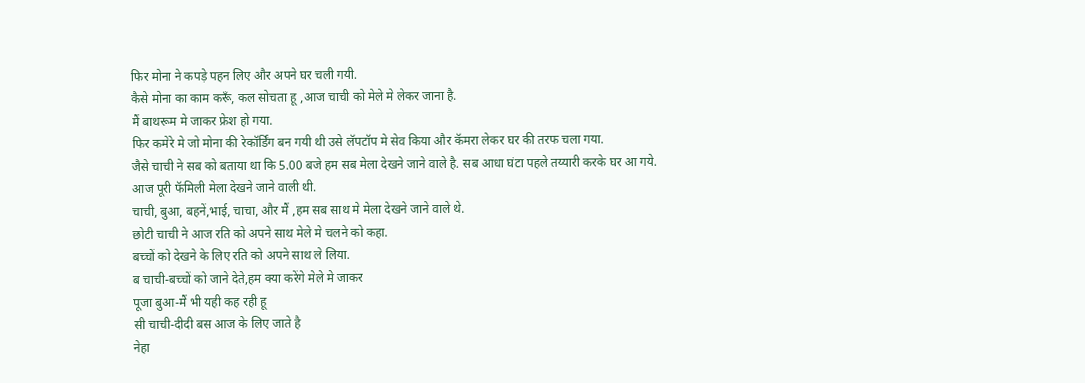फिर मोना ने कपड़े पहन लिए और अपने घर चली गयी.
कैसे मोना का काम करूँ, कल सोचता हू ,आज चाची को मेले मे लेकर जाना है.
मैं बाथरूम मे जाकर फ्रेश हो गया.
फिर कमेरे मे जो मोना की रेकॉर्डिंग बन गयी थी उसे लॅपटॉप मे सेव किया और कॅमरा लेकर घर की तरफ चला गया.
जैसे चाची ने सब को बताया था कि 5.00 बजे हम सब मेला देखने जाने वाले है. सब आधा घंटा पहले तय्यारी करके घर आ गये.
आज पूरी फॅमिली मेला देखने जाने वाली थी.
चाची, बुआ, बहनें,भाई, चाचा, और मैं ,हम सब साथ मे मेला देखने जाने वाले थे.
छोटी चाची ने आज रति को अपने साथ मेले मे चलने को कहा.
बच्चों को देखने के लिए रति को अपने साथ ले लिया.
ब चाची-बच्चों को जाने देते,हम क्या करेंगे मेले मे जाकर
पूजा बुआ-मैं भी यही कह रही हू
सी चाची-दीदी बस आज के लिए जाते है
नेहा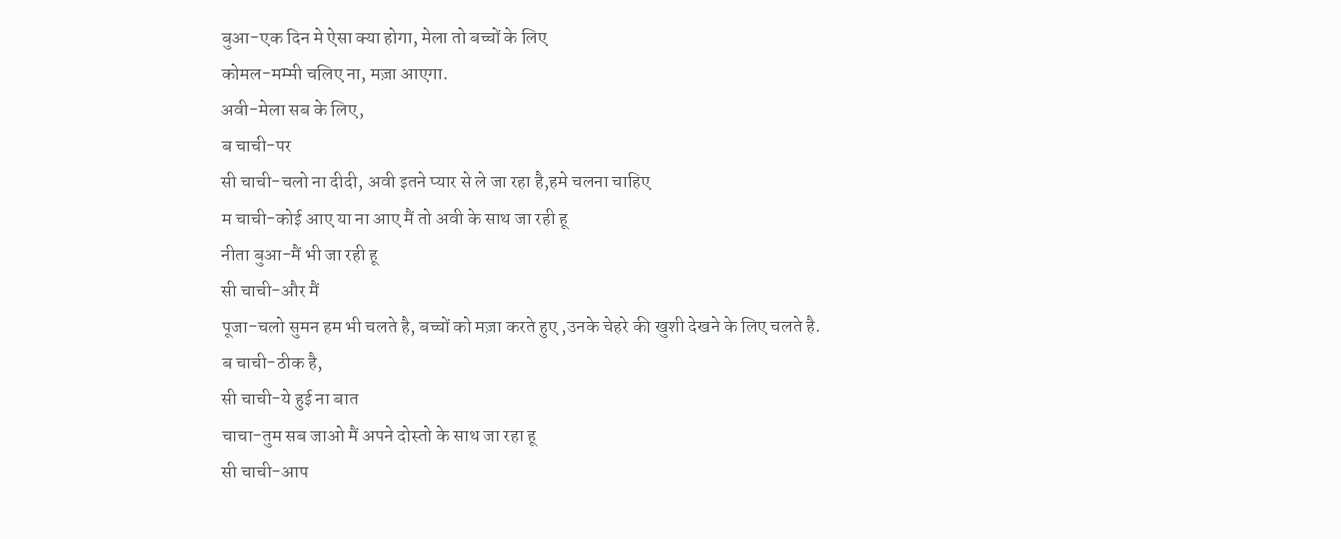बुआ-एक दिन मे ऐसा क्या होगा, मेला तो बच्चों के लिए
कोमल-मम्मी चलिए ना, मज़ा आएगा.
अवी-मेला सब के लिए,
ब चाची-पर
सी चाची-चलो ना दीदी, अवी इतने प्यार से ले जा रहा है,हमे चलना चाहिए
म चाची-कोई आए या ना आए मैं तो अवी के साथ जा रही हू
नीता बुआ-मैं भी जा रही हू
सी चाची-और मैं
पूजा-चलो सुमन हम भी चलते है, बच्चों को मज़ा करते हुए ,उनके चेहरे की खुशी देखने के लिए चलते है.
ब चाची-ठीक है,
सी चाची-ये हुई ना बात
चाचा-तुम सब जाओ मैं अपने दोस्तो के साथ जा रहा हू
सी चाची-आप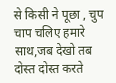से किसी ने पूछा , चुप चाप चलिए हमारे साथ,जब देखो तब दोस्त दोस्त करते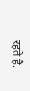रहते है.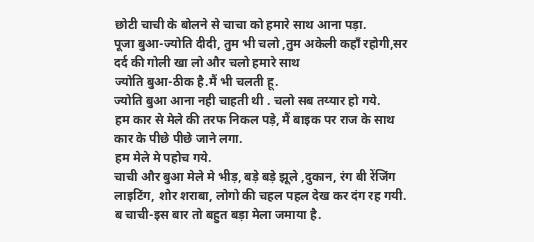छोटी चाची के बोलने से चाचा को हमारे साथ आना पड़ा.
पूजा बुआ-ज्योति दीदी, तुम भी चलो ,तुम अकेली कहाँ रहोगी,सर दर्द की गोली खा लो और चलो हमारे साथ
ज्योति बुआ-ठीक है.मैं भी चलती हू.
ज्योति बुआ आना नही चाहती थी . चलो सब तय्यार हो गये.
हम कार से मेले की तरफ निकल पड़े, मैं बाइक पर राज के साथ कार के पीछे पीछे जाने लगा.
हम मेले मे पहोच गये.
चाची और बुआ मेले मे भीड़, बड़े बड़े झूले ,दुकान, रंग बी रेंजिंग लाइटिंग, शोर शराबा, लोगो की चहल पहल देख कर दंग रह गयी.
ब चाची-इस बार तो बहुत बड़ा मेला जमाया है.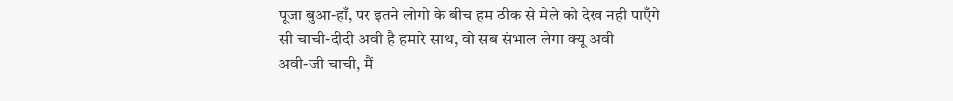पूजा बुआ-हाँ, पर इतने लोगो के बीच हम ठीक से मेले को देख नही पाएँगे
सी चाची-दीदी अवी है हमारे साथ, वो सब संभाल लेगा क्यू अवी
अवी-जी चाची, मैं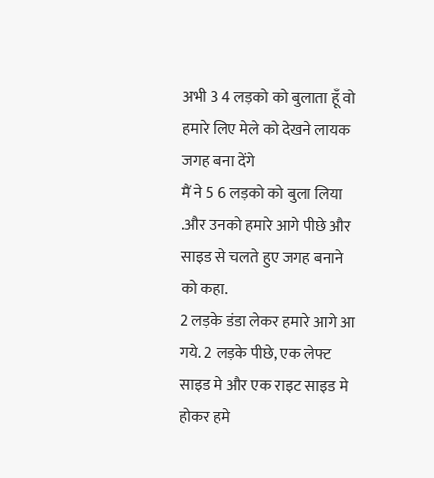अभी 3 4 लड़को को बुलाता हूँ वो हमारे लिए मेले को देखने लायक जगह बना देंगे
मैं ने 5 6 लड़को को बुला लिया .और उनको हमारे आगे पीछे और साइड से चलते हुए जगह बनाने को कहा.
2 लड़के डंडा लेकर हमारे आगे आ गये. 2 लड़के पीछे, एक लेफ्ट साइड मे और एक राइट साइड मे होकर हमे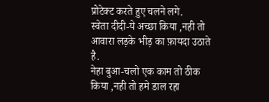प्रोटेक्ट करते हुए चलने लगे.
स्वेता दीदी-ये अच्छा किया ,नही तो आवारा लड़के भीड़ का फ़ायदा उठाते है.
नेहा बुआ-चलो एक काम तो ठीक किया ,नही तो हमे डाल रहा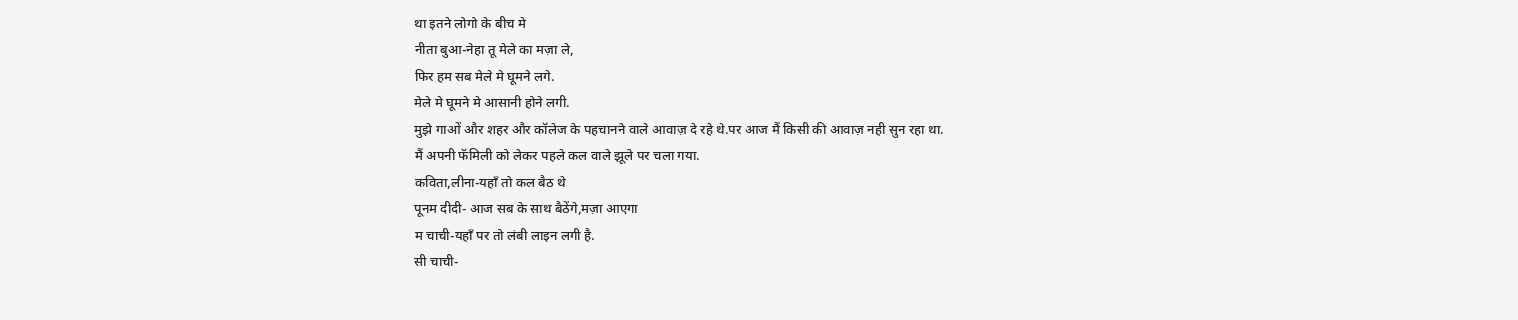था इतने लोगो के बीच मे
नीता बुआ-नेहा तू मेले का मज़ा ले,
फिर हम सब मेले मे घूमने लगे.
मेले मे घूमने मे आसानी होने लगी.
मुझे गाओं और शहर और कॉलेज के पहचानने वाले आवाज़ दे रहे थे.पर आज मैं किसी की आवाज़ नही सुन रहा था.
मैं अपनी फॅमिली को लेकर पहले कल वाले झूले पर चला गया.
कविता,लीना-यहाँ तो कल बैठ थे
पूनम दीदी- आज सब के साथ बैठेंगे,मज़ा आएगा
म चाची-यहाँ पर तो लंबी लाइन लगी है.
सी चाची-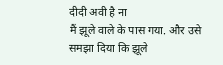दीदी अवी है ना
मैं झूले वाले के पास गया. और उसे समझा दिया कि झूले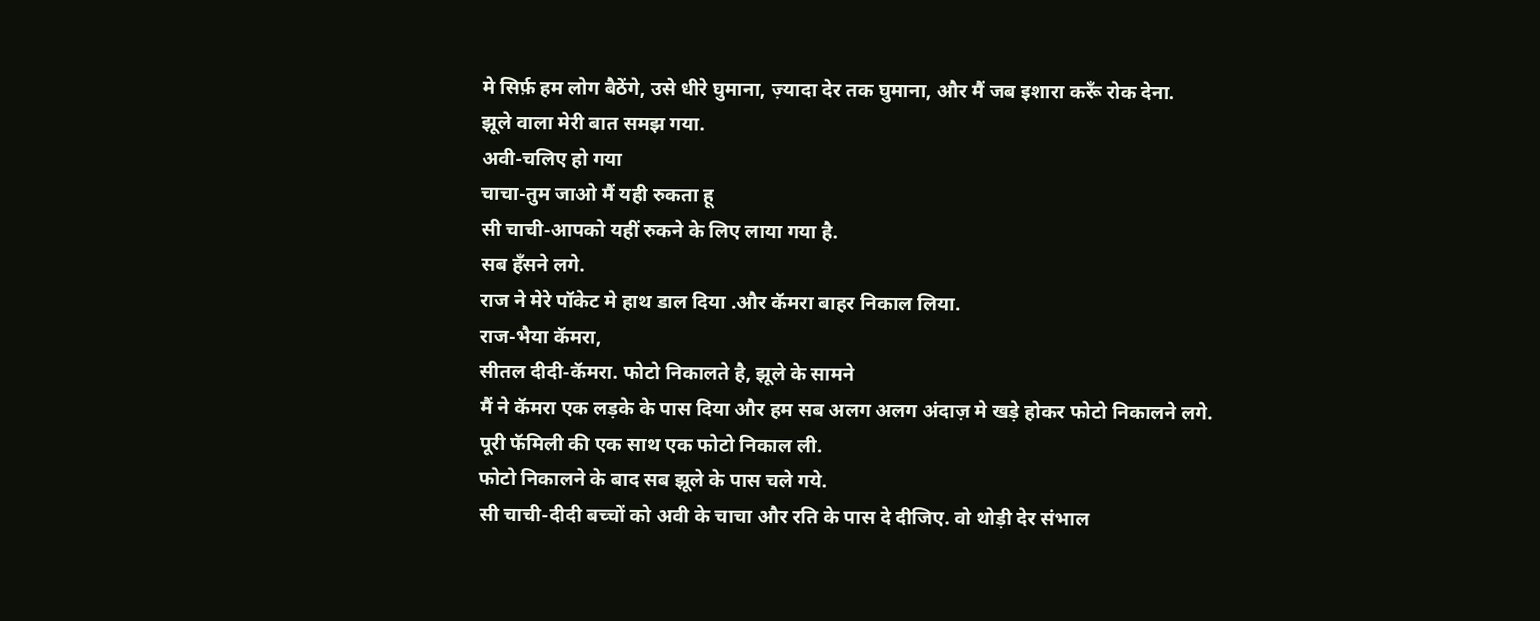मे सिर्फ़ हम लोग बैठेंगे, उसे धीरे घुमाना, ज़्यादा देर तक घुमाना, और मैं जब इशारा करूँ रोक देना.
झूले वाला मेरी बात समझ गया.
अवी-चलिए हो गया
चाचा-तुम जाओ मैं यही रुकता हू
सी चाची-आपको यहीं रुकने के लिए लाया गया है.
सब हँसने लगे.
राज ने मेरे पॉकेट मे हाथ डाल दिया .और कॅमरा बाहर निकाल लिया.
राज-भैया कॅमरा,
सीतल दीदी-कॅमरा. फोटो निकालते है, झूले के सामने
मैं ने कॅमरा एक लड़के के पास दिया और हम सब अलग अलग अंदाज़ मे खड़े होकर फोटो निकालने लगे.
पूरी फॅमिली की एक साथ एक फोटो निकाल ली.
फोटो निकालने के बाद सब झूले के पास चले गये.
सी चाची-दीदी बच्चों को अवी के चाचा और रति के पास दे दीजिए. वो थोड़ी देर संभाल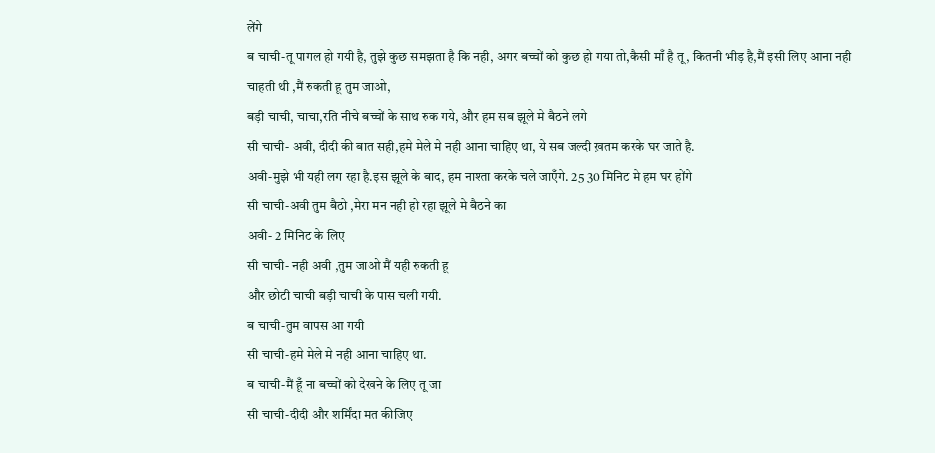लेंगे
ब चाची-तू पागल हो गयी है, तुझे कुछ समझता है कि नही, अगर बच्चों को कुछ हो गया तो,कैसी माँ है तू, कितनी भीड़ है,मैं इसी लिए आना नही चाहती थी ,मैं रुकती हू तुम जाओ,
बड़ी चाची, चाचा,रति नीचे बच्चों के साथ रुक गये, और हम सब झूले मे बैठने लगे
सी चाची- अवी, दीदी की बात सही,हमे मेले मे नही आना चाहिए था, ये सब जल्दी ख़तम करके घर जाते है.
अवी-मुझे भी यही लग रहा है.इस झूले के बाद, हम नाश्ता करके चले जाएँगे. 25 30 मिनिट मे हम घर होंगे
सी चाची-अवी तुम बैठो ,मेरा मन नही हो रहा झूले मे बैठने का
अवी- 2 मिनिट के लिए
सी चाची- नही अवी ,तुम जाओ मैं यही रुकती हू
और छोटी चाची बड़ी चाची के पास चली गयी.
ब चाची-तुम वापस आ गयी
सी चाची-हमे मेले मे नही आना चाहिए था.
ब चाची-मैं हूँ ना बच्चों को देखने के लिए तू जा
सी चाची-दीदी और शर्मिंदा मत कीजिए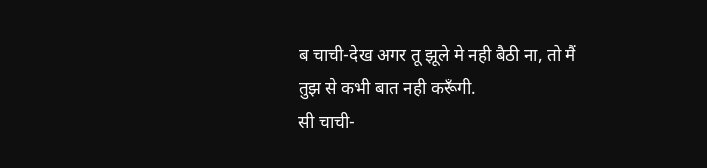ब चाची-देख अगर तू झूले मे नही बैठी ना, तो मैं तुझ से कभी बात नही करूँगी.
सी चाची-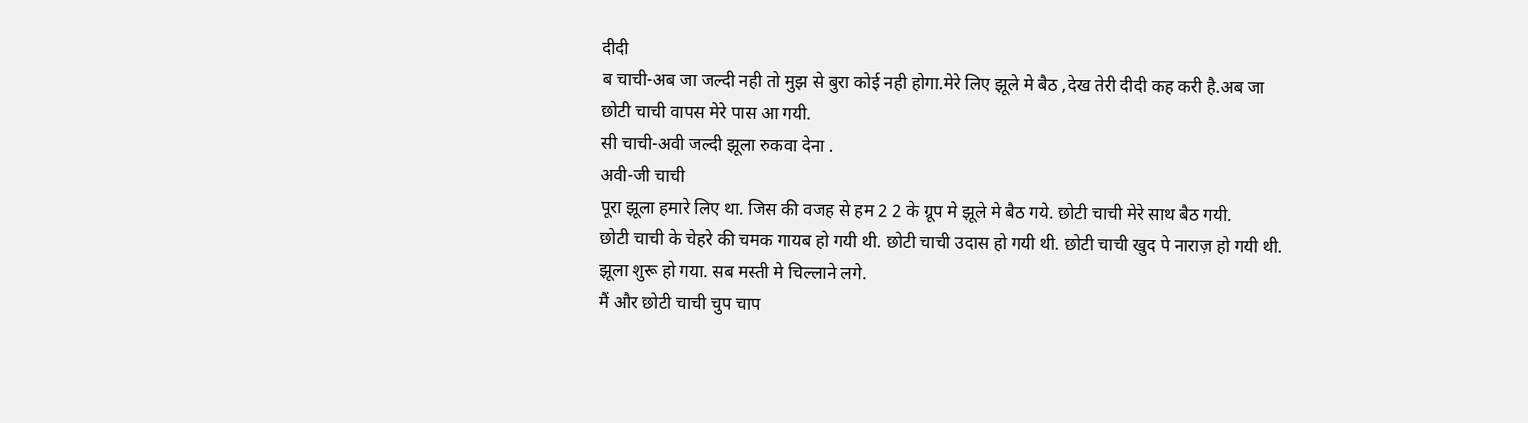दीदी
ब चाची-अब जा जल्दी नही तो मुझ से बुरा कोई नही होगा.मेरे लिए झूले मे बैठ ,देख तेरी दीदी कह करी है.अब जा
छोटी चाची वापस मेरे पास आ गयी.
सी चाची-अवी जल्दी झूला रुकवा देना .
अवी-जी चाची
पूरा झूला हमारे लिए था. जिस की वजह से हम 2 2 के ग्रूप मे झूले मे बैठ गये. छोटी चाची मेरे साथ बैठ गयी.
छोटी चाची के चेहरे की चमक गायब हो गयी थी. छोटी चाची उदास हो गयी थी. छोटी चाची खुद पे नाराज़ हो गयी थी.
झूला शुरू हो गया. सब मस्ती मे चिल्लाने लगे.
मैं और छोटी चाची चुप चाप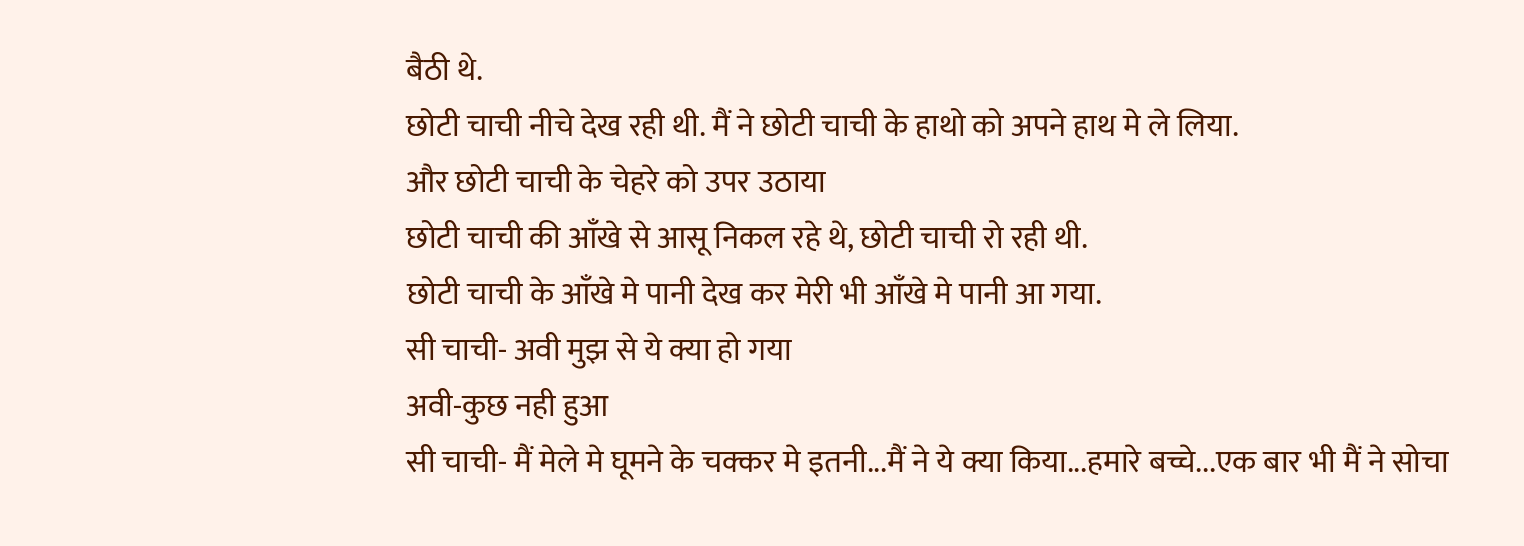बैठी थे.
छोटी चाची नीचे देख रही थी. मैं ने छोटी चाची के हाथो को अपने हाथ मे ले लिया.
और छोटी चाची के चेहरे को उपर उठाया
छोटी चाची की आँखे से आसू निकल रहे थे, छोटी चाची रो रही थी.
छोटी चाची के आँखे मे पानी देख कर मेरी भी आँखे मे पानी आ गया.
सी चाची- अवी मुझ से ये क्या हो गया
अवी-कुछ नही हुआ
सी चाची- मैं मेले मे घूमने के चक्कर मे इतनी...मैं ने ये क्या किया...हमारे बच्चे...एक बार भी मैं ने सोचा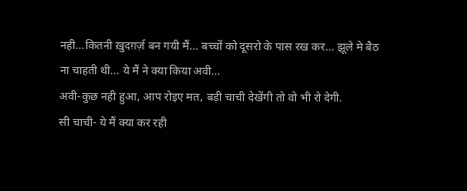नही...कितनी ख़ुदग़र्ज़ बन गयी मैं... बच्चों को दूसरो के पास रख कर... झूले मे बैठ ना चाहती थी... ये मैं ने क्या किया अवी...
अवी-कुछ नही हुआ, आप रोइए मत, बड़ी चाची देखेंगी तो वो भी रो देगी.
सी चाची- ये मैं क्या कर रही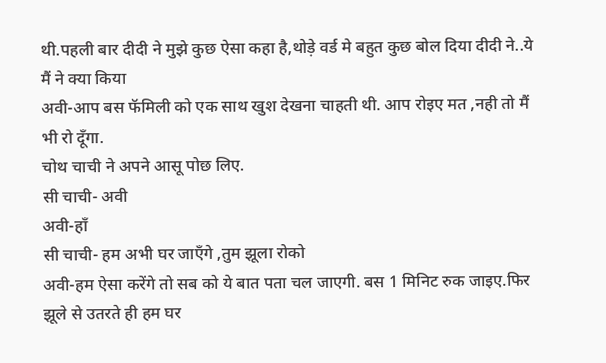थी.पहली बार दीदी ने मुझे कुछ ऐसा कहा है,थोड़े वर्ड मे बहुत कुछ बोल दिया दीदी ने..ये मैं ने क्या किया
अवी-आप बस फॅमिली को एक साथ खुश देखना चाहती थी. आप रोइए मत ,नही तो मैं भी रो दूँगा.
चोथ चाची ने अपने आसू पोछ लिए.
सी चाची- अवी
अवी-हाँ
सी चाची- हम अभी घर जाएँगे ,तुम झूला रोको
अवी-हम ऐसा करेंगे तो सब को ये बात पता चल जाएगी. बस 1 मिनिट रुक जाइए.फिर झूले से उतरते ही हम घर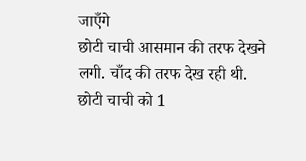जाएँगे
छोटी चाची आसमान की तरफ देखने लगी. चाँद की तरफ देख रही थी.
छोटी चाची को 1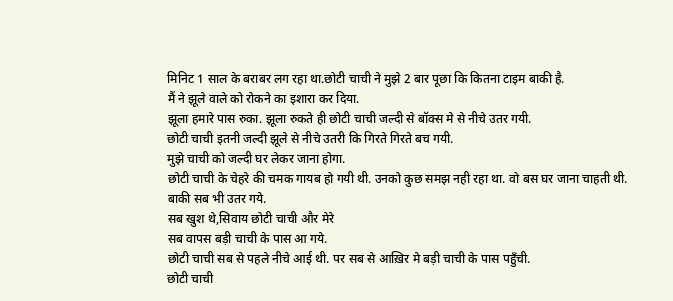मिनिट 1 साल के बराबर लग रहा था.छोटी चाची ने मुझे 2 बार पूछा कि कितना टाइम बाकी है.
मैं ने झूले वाले को रोकने का इशारा कर दिया.
झूला हमारे पास रुका. झूला रुकते ही छोटी चाची जल्दी से बॉक्स मे से नीचे उतर गयी.
छोटी चाची इतनी जल्दी झूले से नीचे उतरी कि गिरते गिरते बच गयी.
मुझे चाची को जल्दी घर लेकर जाना होगा.
छोटी चाची के चेहरे की चमक गायब हो गयी थी. उनको कुछ समझ नही रहा था. वो बस घर जाना चाहती थी.
बाकी सब भी उतर गये.
सब खुश थे,सिवाय छोटी चाची और मेरे
सब वापस बड़ी चाची के पास आ गये.
छोटी चाची सब से पहले नीचे आई थी. पर सब से आख़िर मे बड़ी चाची के पास पहुँची.
छोटी चाची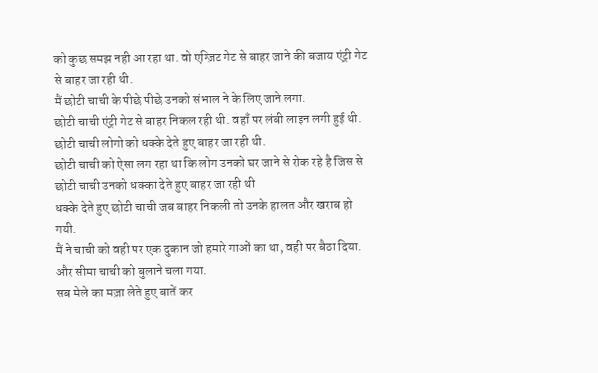को कुछ समझ नही आ रहा था. वो एग्ज़िट गेट से बाहर जाने की बजाय एंट्री गेट से बाहर जा रही थी.
मैं छोटी चाची के पीछे पीछे उनको संभाल ने के लिए जाने लगा.
छोटी चाची एंट्री गेट से बाहर निकल रही थी. वहाँ पर लंबी लाइन लगी हुई थी. छोटी चाची लोगो को धक्के देते हुए बाहर जा रही थी.
छोटी चाची को ऐसा लग रहा था कि लोग उनको घर जाने से रोक रहे है जिस से छोटी चाची उनको धक्का देते हुए बाहर जा रही थी
धक्के देते हुए छोटी चाची जब बाहर निकली तो उनके हालत और खराब हो गयी.
मैं ने चाची को वही पर एक दुकान जो हमारे गाओं का था, वही पर बैठा दिया. और सीमा चाची को बुलाने चला गया.
सब मेले का मज़ा लेते हुए बातें कर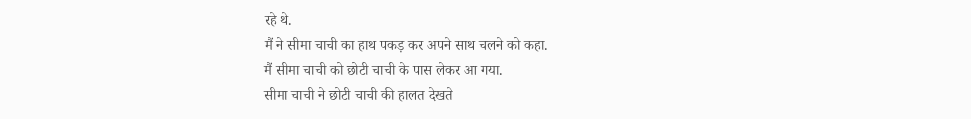रहे थे.
मैं ने सीमा चाची का हाथ पकड़ कर अपने साथ चलने को कहा.
मैं सीमा चाची को छोटी चाची के पास लेकर आ गया.
सीमा चाची ने छोटी चाची की हालत देखते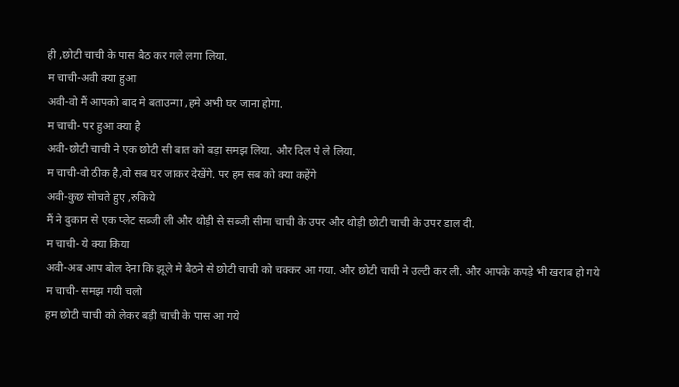ही ,छोटी चाची के पास बैठ कर गले लगा लिया.
म चाची-अवी क्या हुआ
अवी-वो मैं आपको बाद मे बताउन्गा ,हमे अभी घर जाना होगा.
म चाची- पर हुआ क्या है
अवी-छोटी चाची ने एक छोटी सी बात को बड़ा समझ लिया. और दिल पे ले लिया.
म चाची-वो ठीक है,वो सब घर जाकर देखेंगे. पर हम सब को क्या कहेंगे
अवी-कुछ सोचते हुए ,रुकिये
मैं ने दुकान से एक प्लेट सब्जी ली और थोड़ी से सब्जी सीमा चाची के उपर और थोड़ी छोटी चाची के उपर डाल दी.
म चाची- ये क्या किया
अवी-अब आप बोल देना कि झूले मे बैठने से छोटी चाची को चक्कर आ गया. और छोटी चाची ने उल्टी कर ली. और आपके कपड़े भी खराब हो गये
म चाची- समझ गयी चलो
हम छोटी चाची को लेकर बड़ी चाची के पास आ गये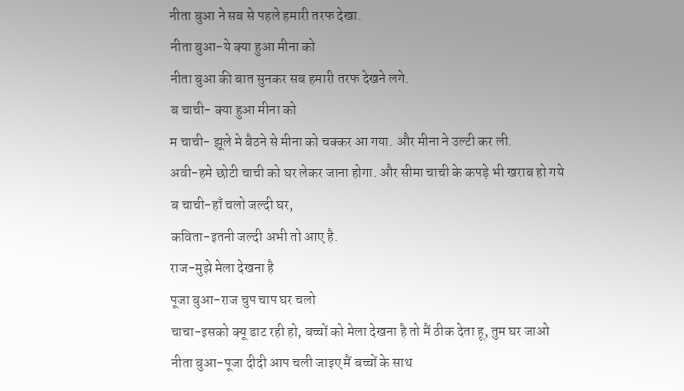नीता बुआ ने सब से पहले हमारी तरफ देखा.
नीता बुआ-ये क्या हुआ मीना को
नीता बुआ की बात सुनकर सब हमारी तरफ देखने लगे.
ब चाची- क्या हुआ मीना को
म चाची- झूले मे बैठने से मीना को चक्कर आ गया. और मीना ने उल्टी कर ली.
अवी-हमे छोटी चाची को घर लेकर जाना होगा. और सीमा चाची के कपड़े भी खराब हो गये
ब चाची-हाँ चलो जल्दी घर,
कविता-इतनी जल्दी अभी तो आए है.
राज-मुझे मेला देखना है
पूजा बुआ-राज चुप चाप घर चलो
चाचा-इसको क्यू डाट रही हो, बच्चों को मेला देखना है तो मैं ठीक देता हू, तुम घर जाओ
नीता बुआ-पूजा दीदी आप चली जाइए मैं बच्चों के साथ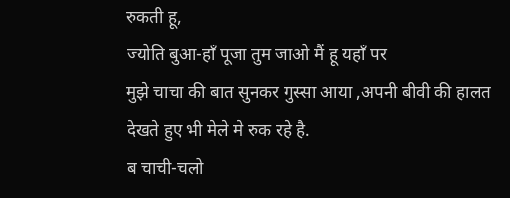रुकती हू,
ज्योति बुआ-हाँ पूजा तुम जाओ मैं हू यहाँ पर
मुझे चाचा की बात सुनकर गुस्सा आया ,अपनी बीवी की हालत देखते हुए भी मेले मे रुक रहे है.
ब चाची-चलो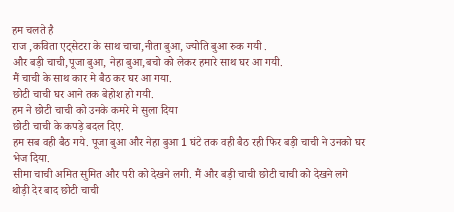हम चलते है
राज ,कविता एट्सेटरा के साथ चाचा,नीता बुआ, ज्योति बुआ रुक गयी .
और बड़ी चाची,पूजा बुआ, नेहा बुआ,बचो को लेकर हमारे साथ घर आ गयी.
मैं चाची के साथ कार मे बैठ कर घर आ गया.
छोटी चाची घर आने तक बेहोश हो गयी.
हम ने छोटी चाची को उनके कमरे मे सुला दिया
छोटी चाची के कपड़े बदल दिए.
हम सब वही बैठ गये. पूजा बुआ और नेहा बुआ 1 घंटे तक वही बैठ रही फिर बड़ी चाची ने उनको घर भेज दिया.
सीमा चाची अमित सुमित और परी को देखने लगी. मैं और बड़ी चाची छोटी चाची को देखने लगे
थोड़ी देर बाद छोटी चाची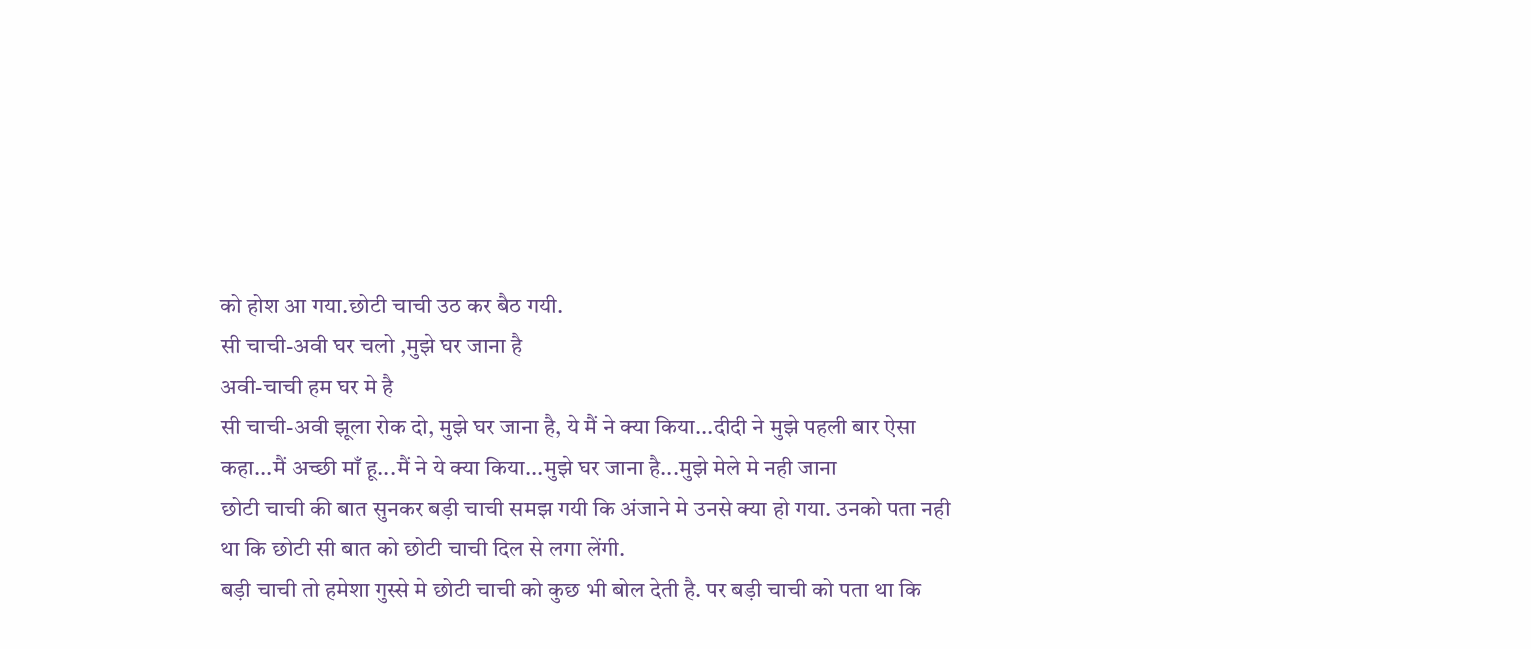को होश आ गया.छोटी चाची उठ कर बैठ गयी.
सी चाची-अवी घर चलो ,मुझे घर जाना है
अवी-चाची हम घर मे है
सी चाची-अवी झूला रोक दो, मुझे घर जाना है, ये मैं ने क्या किया...दीदी ने मुझे पहली बार ऐसा कहा...मैं अच्छी माँ हू...मैं ने ये क्या किया...मुझे घर जाना है...मुझे मेले मे नही जाना
छोटी चाची की बात सुनकर बड़ी चाची समझ गयी कि अंजाने मे उनसे क्या हो गया. उनको पता नही था कि छोटी सी बात को छोटी चाची दिल से लगा लेंगी.
बड़ी चाची तो हमेशा गुस्से मे छोटी चाची को कुछ भी बोल देती है. पर बड़ी चाची को पता था कि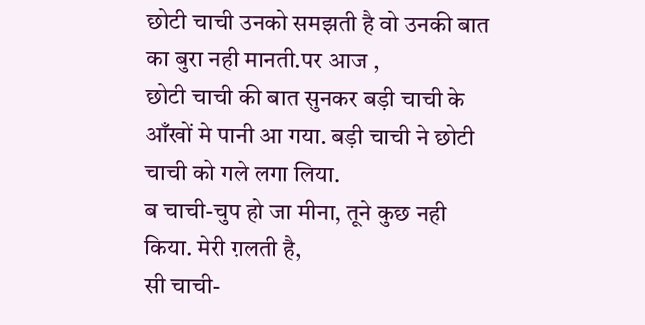छोटी चाची उनको समझती है वो उनकी बात का बुरा नही मानती.पर आज ,
छोटी चाची की बात सुनकर बड़ी चाची के आँखों मे पानी आ गया. बड़ी चाची ने छोटी चाची को गले लगा लिया.
ब चाची-चुप हो जा मीना, तूने कुछ नही किया. मेरी ग़लती है,
सी चाची-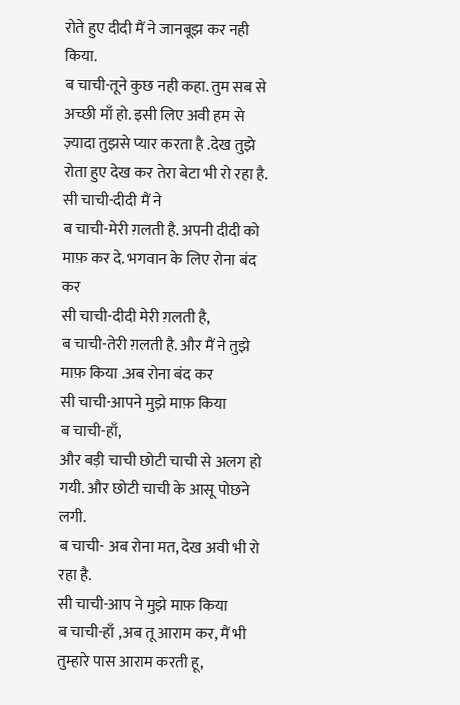रोते हुए दीदी मैं ने जानबूझ कर नही किया.
ब चाची-तूने कुछ नही कहा. तुम सब से अच्छी माँ हो. इसी लिए अवी हम से ज़्यादा तुझसे प्यार करता है .देख तुझे रोता हुए देख कर तेरा बेटा भी रो रहा है.
सी चाची-दीदी मैं ने
ब चाची-मेरी ग़लती है. अपनी दीदी को माफ़ कर दे. भगवान के लिए रोना बंद कर
सी चाची-दीदी मेरी ग़लती है,
ब चाची-तेरी ग़लती है. और मैं ने तुझे माफ़ किया .अब रोना बंद कर
सी चाची-आपने मुझे माफ़ किया
ब चाची-हाँ,
और बड़ी चाची छोटी चाची से अलग हो गयी. और छोटी चाची के आसू पोछने लगी.
ब चाची- अब रोना मत, देख अवी भी रो रहा है.
सी चाची-आप ने मुझे माफ़ किया
ब चाची-हाँ ,अब तू आराम कर, मैं भी तुम्हारे पास आराम करती हू,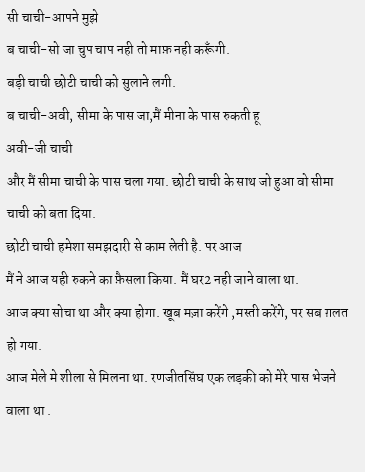सी चाची-आपने मुझे
ब चाची-सो जा चुप चाप नही तो माफ़ नही करूँगी.
बड़ी चाची छोटी चाची को सुलाने लगी.
ब चाची-अवी, सीमा के पास जा,मैं मीना के पास रुकती हू
अवी-जी चाची
और मैं सीमा चाची के पास चला गया. छोटी चाची के साथ जो हुआ वो सीमा चाची को बता दिया.
छोटी चाची हमेशा समझदारी से काम लेती है. पर आज
मैं ने आज यही रुकने का फ़ैसला किया. मैं घर2 नही जाने वाला था.
आज क्या सोचा था और क्या होगा. खूब मज़ा करेंगे ,मस्ती करेंगे, पर सब ग़लत हो गया.
आज मेले मे शीला से मिलना था. रणजीतसिंघ एक लड़की को मेरे पास भेजने वाला था .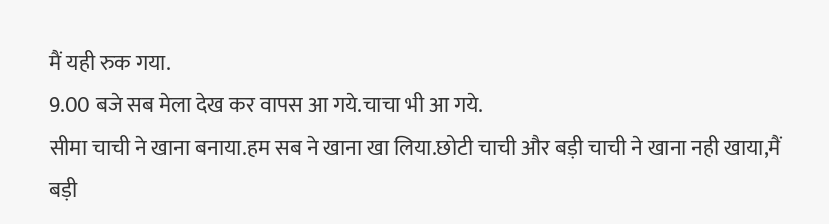मैं यही रुक गया.
9.00 बजे सब मेला देख कर वापस आ गये.चाचा भी आ गये.
सीमा चाची ने खाना बनाया.हम सब ने खाना खा लिया.छोटी चाची और बड़ी चाची ने खाना नही खाया,मैं बड़ी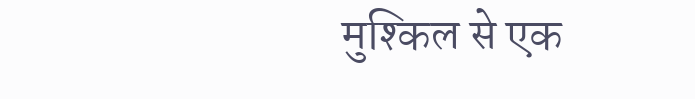मुश्किल से एक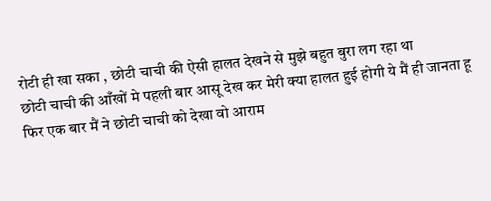रोटी ही खा सका , छोटी चाची की ऐसी हालत देखने से मुझे बहुत बुरा लग रहा था
छोटी चाची की आँखों मे पहली बार आसू देख कर मेरी क्या हालत हुई होगी ये मैं ही जानता हू
फिर एक बार मैं ने छोटी चाची को देखा वो आराम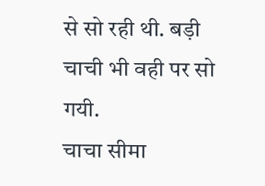से सो रही थी. बड़ी चाची भी वही पर सो गयी.
चाचा सीमा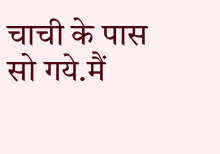चाची के पास सो गये.मैं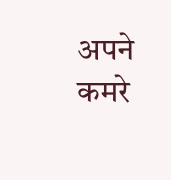अपने कमरे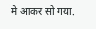मे आकर सो गया.